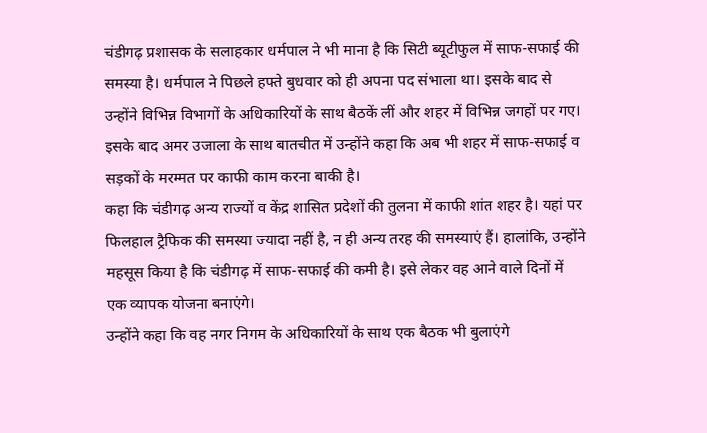चंडीगढ़ प्रशासक के सलाहकार धर्मपाल ने भी माना है कि सिटी ब्यूटीफुल में साफ-सफाई की समस्या है। धर्मपाल ने पिछले हफ्ते बुधवार को ही अपना पद संभाला था। इसके बाद से उन्होंने विभिन्न विभागों के अधिकारियों के साथ बैठकें लीं और शहर में विभिन्न जगहों पर गए। इसके बाद अमर उजाला के साथ बातचीत में उन्होंने कहा कि अब भी शहर में साफ-सफाई व सड़कों के मरम्मत पर काफी काम करना बाकी है।
कहा कि चंडीगढ़ अन्य राज्यों व केंद्र शासित प्रदेशों की तुलना में काफी शांत शहर है। यहां पर फिलहाल ट्रैफिक की समस्या ज्यादा नहीं है, न ही अन्य तरह की समस्याएं हैं। हालांकि, उन्होंने महसूस किया है कि चंडीगढ़ में साफ-सफाई की कमी है। इसे लेकर वह आने वाले दिनों में एक व्यापक योजना बनाएंगे।
उन्होंने कहा कि वह नगर निगम के अधिकारियों के साथ एक बैठक भी बुलाएंगे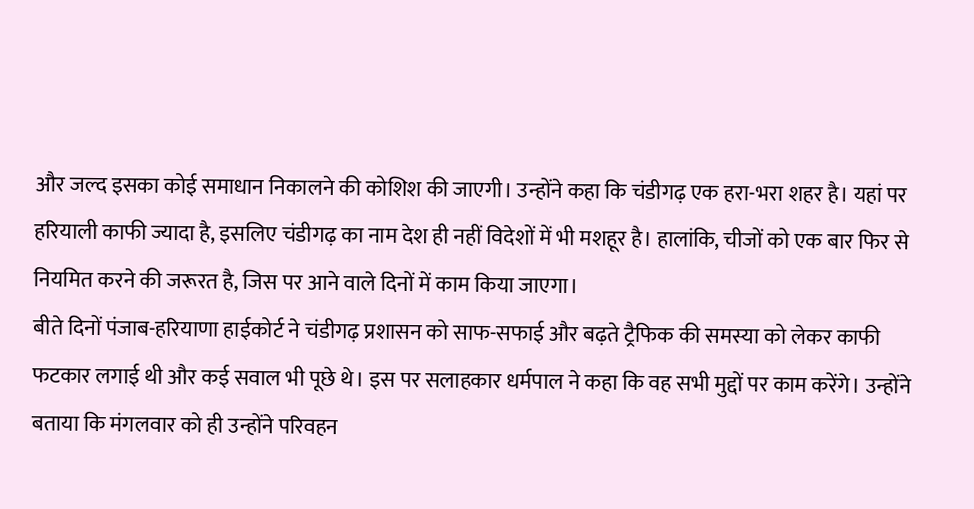और जल्द इसका कोई समाधान निकालने की कोशिश की जाएगी। उन्होंने कहा कि चंडीगढ़ एक हरा-भरा शहर है। यहां पर हरियाली काफी ज्यादा है, इसलिए चंडीगढ़ का नाम देश ही नहीं विदेशों में भी मशहूर है। हालांकि, चीजों को एक बार फिर से नियमित करने की जरूरत है, जिस पर आने वाले दिनों में काम किया जाएगा।
बीते दिनों पंजाब-हरियाणा हाईकोर्ट ने चंडीगढ़ प्रशासन को साफ-सफाई और बढ़ते ट्रैफिक की समस्या को लेकर काफी फटकार लगाई थी और कई सवाल भी पूछे थे। इस पर सलाहकार धर्मपाल ने कहा कि वह सभी मुद्दों पर काम करेंगे। उन्होंने बताया कि मंगलवार को ही उन्होंने परिवहन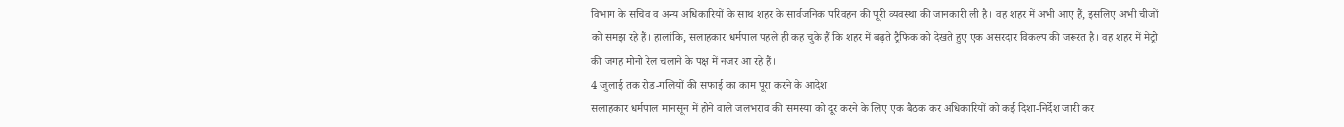विभाग के सचिव व अन्य अधिकारियों के साथ शहर के सार्वजनिक परिवहन की पूरी व्यवस्था की जानकारी ली है। वह शहर में अभी आए हैं, इसलिए अभी चीजों को समझ रहे हैं। हालांकि, सलाहकार धर्मपाल पहले ही कह चुके हैं कि शहर में बढ़ते ट्रैफिक को देखते हुए एक असरदार विकल्प की जरूरत है। वह शहर में मेट्रो की जगह मोनो रेल चलाने के पक्ष में नजर आ रहे हैं।
4 जुलाई तक रोड-गलियों की सफाई का काम पूरा करने के आदेश
सलाहकार धर्मपाल मानसून में होने वाले जलभराव की समस्या को दूर करने के लिए एक बैठक कर अधिकारियों को कई दिशा-निर्देश जारी कर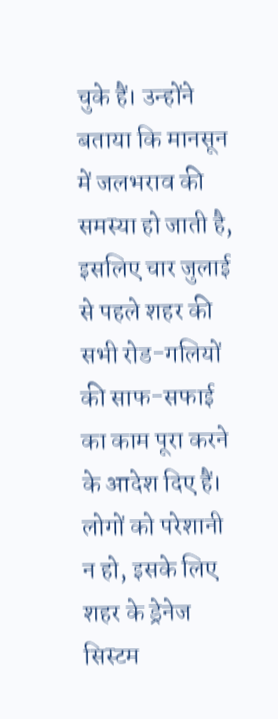चुके हैं। उन्होंने बताया कि मानसून में जलभराव की समस्या हो जाती है, इसलिए चार जुलाई से पहले शहर की सभी रोड-गलियों की साफ-सफाई का काम पूरा करने के आदेश दिए हैं। लोगों को परेशानी न हो, इसके लिए शहर के ड्रेनेज सिस्टम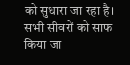को सुधारा जा रहा है। सभी सीवरों को साफ किया जा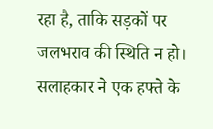रहा है, ताकि सड़कों पर जलभराव की स्थिति न हो। सलाहकार ने एक हफ्ते के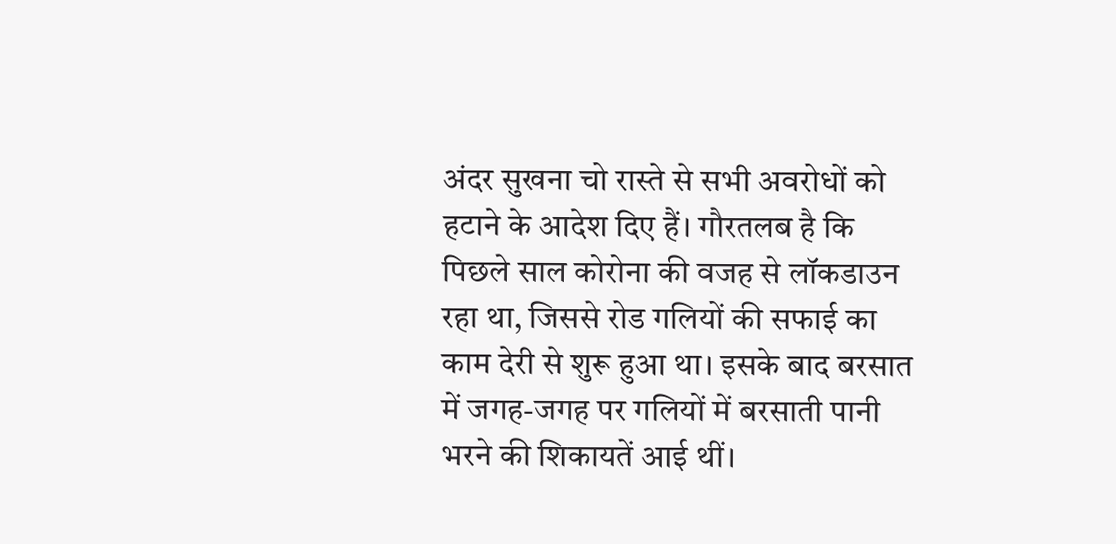अंदर सुखना चो रास्ते से सभी अवरोधों को हटाने के आदेश दिए हैं। गौरतलब है कि पिछले साल कोरोना की वजह से लॉकडाउन रहा था, जिससे रोड गलियों की सफाई का काम देरी से शुरू हुआ था। इसके बाद बरसात में जगह-जगह पर गलियों में बरसाती पानी भरने की शिकायतें आई थीं।